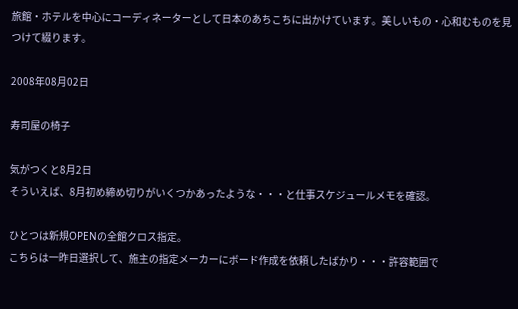旅館・ホテルを中心にコーディネーターとして日本のあちこちに出かけています。美しいもの・心和むものを見つけて綴ります。

2008年08月02日

寿司屋の椅子

気がつくと8月2日
そういえば、8月初め締め切りがいくつかあったような・・・と仕事スケジュールメモを確認。

ひとつは新規OPENの全館クロス指定。
こちらは一昨日選択して、施主の指定メーカーにボード作成を依頼したばかり・・・許容範囲で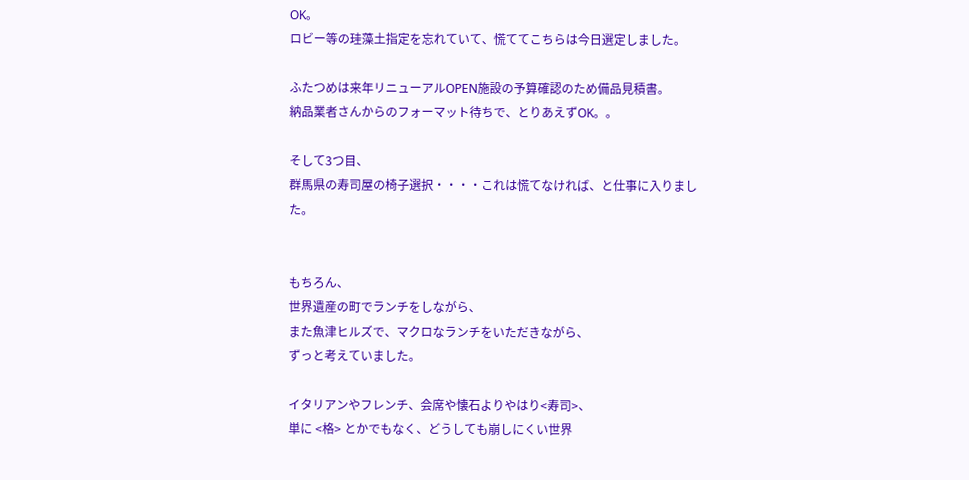OK。
ロビー等の珪藻土指定を忘れていて、慌ててこちらは今日選定しました。

ふたつめは来年リニューアルOPEN施設の予算確認のため備品見積書。
納品業者さんからのフォーマット待ちで、とりあえずOK。。

そして3つ目、
群馬県の寿司屋の椅子選択・・・・これは慌てなければ、と仕事に入りました。


もちろん、
世界遺産の町でランチをしながら、
また魚津ヒルズで、マクロなランチをいただきながら、
ずっと考えていました。

イタリアンやフレンチ、会席や懐石よりやはり<寿司>、
単に <格> とかでもなく、どうしても崩しにくい世界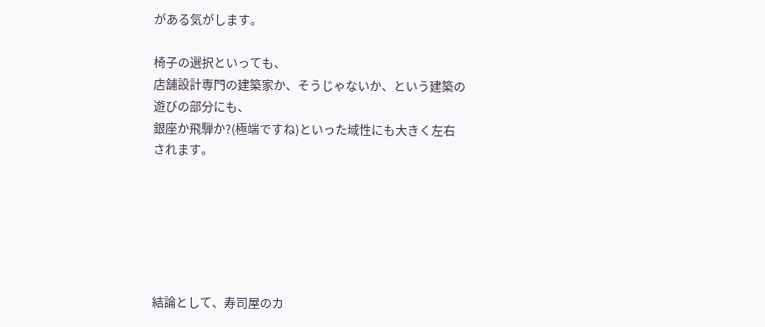がある気がします。

椅子の選択といっても、
店舗設計専門の建築家か、そうじゃないか、という建築の遊びの部分にも、
銀座か飛騨か?(極端ですね)といった域性にも大きく左右されます。






結論として、寿司屋のカ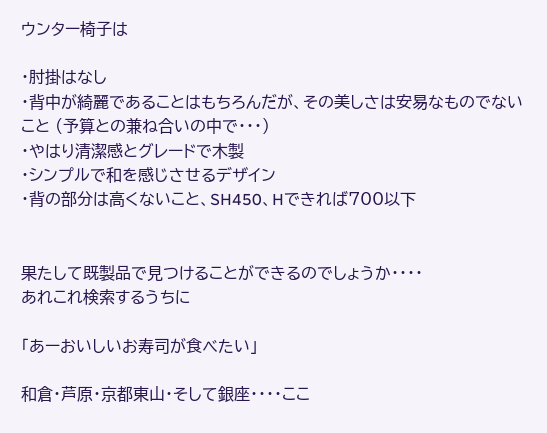ウンター椅子は

・肘掛はなし
・背中が綺麗であることはもちろんだが、その美しさは安易なものでないこと (予算との兼ね合いの中で・・・)
・やはり清潔感とグレードで木製
・シンプルで和を感じさせるデザイン
・背の部分は高くないこと、SH450、Hできれば700以下


果たして既製品で見つけることができるのでしょうか・・・・
あれこれ検索するうちに

「あーおいしいお寿司が食べたい」

和倉・芦原・京都東山・そして銀座・・・・ここ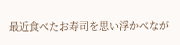最近食べたお寿司を思い浮かべなが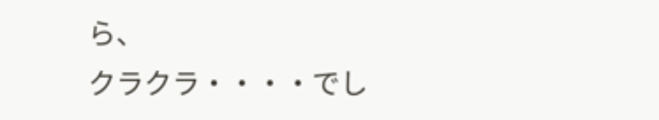ら、
クラクラ・・・・でし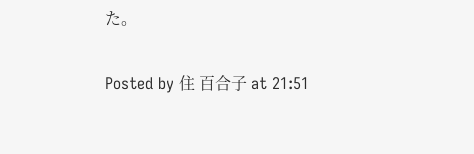た。

Posted by 住 百合子 at 21:51